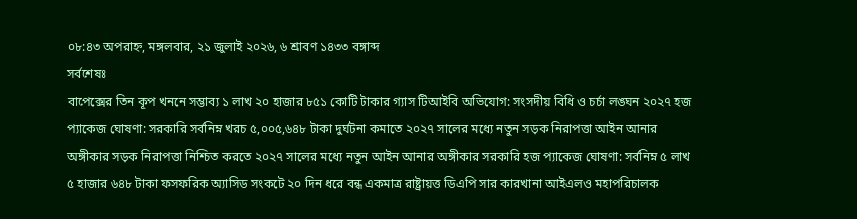০৮:৪৩ অপরাহ্ন, মঙ্গলবার, ২১ জুলাই ২০২৬, ৬ শ্রাবণ ১৪৩৩ বঙ্গাব্দ
সর্বশেষঃ
বাপেক্সের তিন কূপ খননে সম্ভাব্য ১ লাখ ২০ হাজার ৮৫১ কোটি টাকার গ্যাস টিআইবি অভিযোগ: সংসদীয় বিধি ও চর্চা লঙ্ঘন ২০২৭ হজ প্যাকেজ ঘোষণা: সরকারি সর্বনিম্ন খরচ ৫,০০৫,৬৪৮ টাকা দুর্ঘটনা কমাতে ২০২৭ সালের মধ্যে নতুন সড়ক নিরাপত্তা আইন আনার অঙ্গীকার সড়ক নিরাপত্তা নিশ্চিত করতে ২০২৭ সালের মধ্যে নতুন আইন আনার অঙ্গীকার সরকারি হজ প্যাকেজ ঘোষণা: সর্বনিম্ন ৫ লাখ ৫ হাজার ৬৪৮ টাকা ফসফরিক অ্যাসিড সংকটে ২০ দিন ধরে বন্ধ একমাত্র রাষ্ট্রায়ত্ত ডিএপি সার কারখানা আইএলও মহাপরিচালক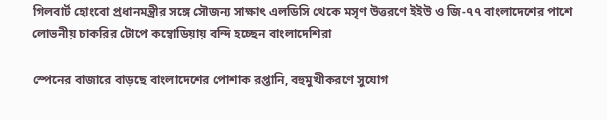গিলবার্ট হোংবো প্রধানমন্ত্রীর সঙ্গে সৌজন্য সাক্ষাৎ এলডিসি থেকে মসৃণ উত্তরণে ইইউ ও জি-৭৭ বাংলাদেশের পাশে লোভনীয় চাকরির টোপে কম্বোডিয়ায় বন্দি হচ্ছেন বাংলাদেশিরা

স্পেনের বাজারে বাড়ছে বাংলাদেশের পোশাক রপ্তানি, বহুমুখীকরণে সুযোগ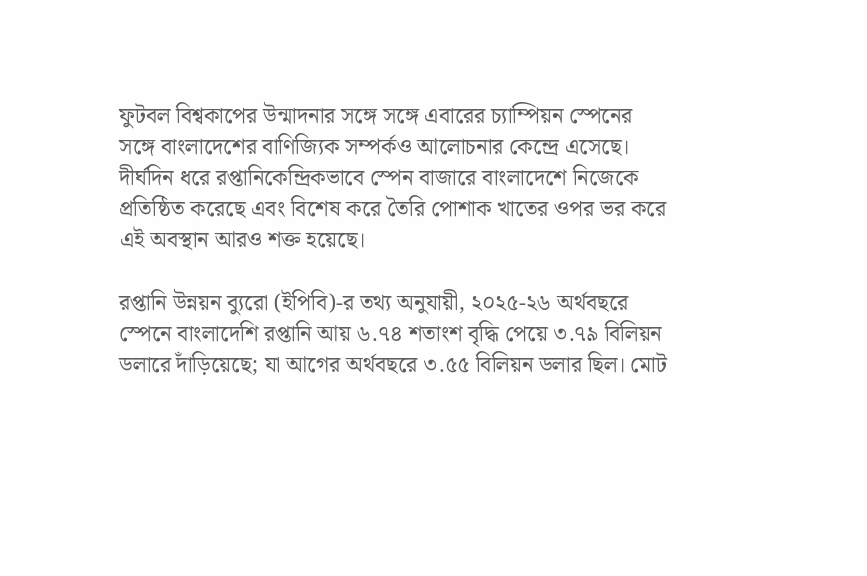ফুটবল বিশ্বকাপের উন্মাদনার সঙ্গে সঙ্গে এবারের চ্যাম্পিয়ন স্পেনের সঙ্গে বাংলাদেশের বাণিজ্যিক সম্পর্কও আলোচনার কেন্দ্রে এসেছে। দীর্ঘদিন ধরে রপ্তানিকেন্দ্রিকভাবে স্পেন বাজারে বাংলাদেশে নিজেকে প্রতিষ্ঠিত করেছে এবং বিশেষ করে তৈরি পোশাক খাতের ওপর ভর করে এই অবস্থান আরও শক্ত হয়েছে।

রপ্তানি উন্নয়ন ব্যুরো (ইপিবি)-র তথ্য অনুযায়ী, ২০২৫-২৬ অর্থবছরে স্পেনে বাংলাদেশি রপ্তানি আয় ৬.৭৪ শতাংশ বৃদ্ধি পেয়ে ৩.৭৯ বিলিয়ন ডলারে দাঁড়িয়েছে; যা আগের অর্থবছরে ৩.৫৫ বিলিয়ন ডলার ছিল। মোট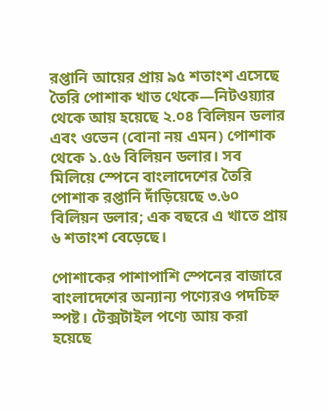রপ্তানি আয়ের প্রায় ৯৫ শতাংশ এসেছে তৈরি পোশাক খাত থেকে—নিটওয়্যার থেকে আয় হয়েছে ২.০৪ বিলিয়ন ডলার এবং ওভেন (বোনা নয় এমন) পোশাক থেকে ১.৫৬ বিলিয়ন ডলার। সব মিলিয়ে স্পেনে বাংলাদেশের তৈরি পোশাক রপ্তানি দাঁড়িয়েছে ৩.৬০ বিলিয়ন ডলার; এক বছরে এ খাতে প্রায় ৬ শতাংশ বেড়েছে।

পোশাকের পাশাপাশি স্পেনের বাজারে বাংলাদেশের অন্যান্য পণ্যেরও পদচিহ্ন স্পষ্ট। টেক্সটাইল পণ্যে আয় করা হয়েছে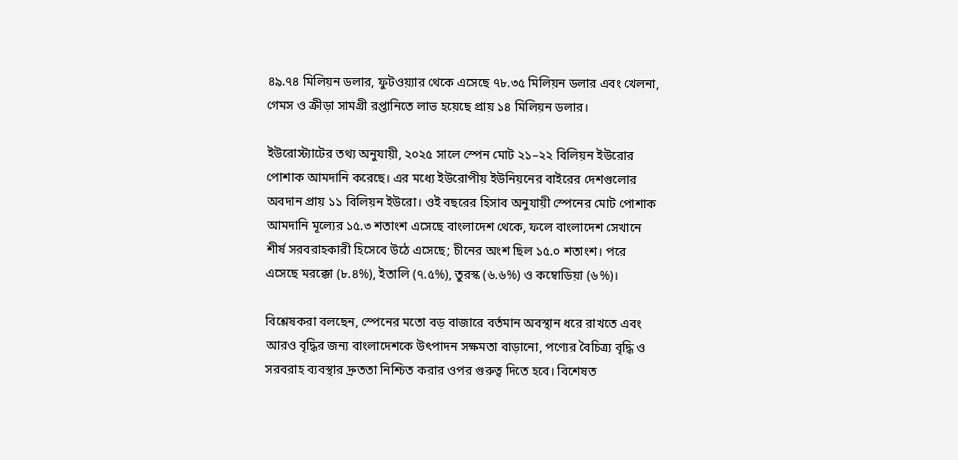৪৯.৭৪ মিলিয়ন ডলার, ফুটওয়্যার থেকে এসেছে ৭৮.৩৫ মিলিয়ন ডলার এবং খেলনা, গেমস ও ক্রীড়া সামগ্রী রপ্তানিতে লাভ হয়েছে প্রায় ১৪ মিলিয়ন ডলার।

ইউরোস্ট্যাটের তথ্য অনুযায়ী, ২০২৫ সালে স্পেন মোট ২১–২২ বিলিয়ন ইউরোর পোশাক আমদানি করেছে। এর মধ্যে ইউরোপীয় ইউনিয়নের বাইরের দেশগুলোর অবদান প্রায় ১১ বিলিয়ন ইউরো। ওই বছরের হিসাব অনুযায়ী স্পেনের মোট পোশাক আমদানি মূল্যের ১৫.৩ শতাংশ এসেছে বাংলাদেশ থেকে, ফলে বাংলাদেশ সেখানে শীর্ষ সরবরাহকারী হিসেবে উঠে এসেছে; চীনের অংশ ছিল ১৫.০ শতাংশ। পরে এসেছে মরক্কো (৮.৪%), ইতালি (৭.৫%), তুরস্ক (৬.৬%) ও কম্বোডিয়া (৬%)।

বিশ্লেষকরা বলছেন, স্পেনের মতো বড় বাজারে বর্তমান অবস্থান ধরে রাখতে এবং আরও বৃদ্ধির জন্য বাংলাদেশকে উৎপাদন সক্ষমতা বাড়ানো, পণ্যের বৈচিত্র্য বৃদ্ধি ও সরবরাহ ব্যবস্থার দ্রুততা নিশ্চিত করার ওপর গুরুত্ব দিতে হবে। বিশেষত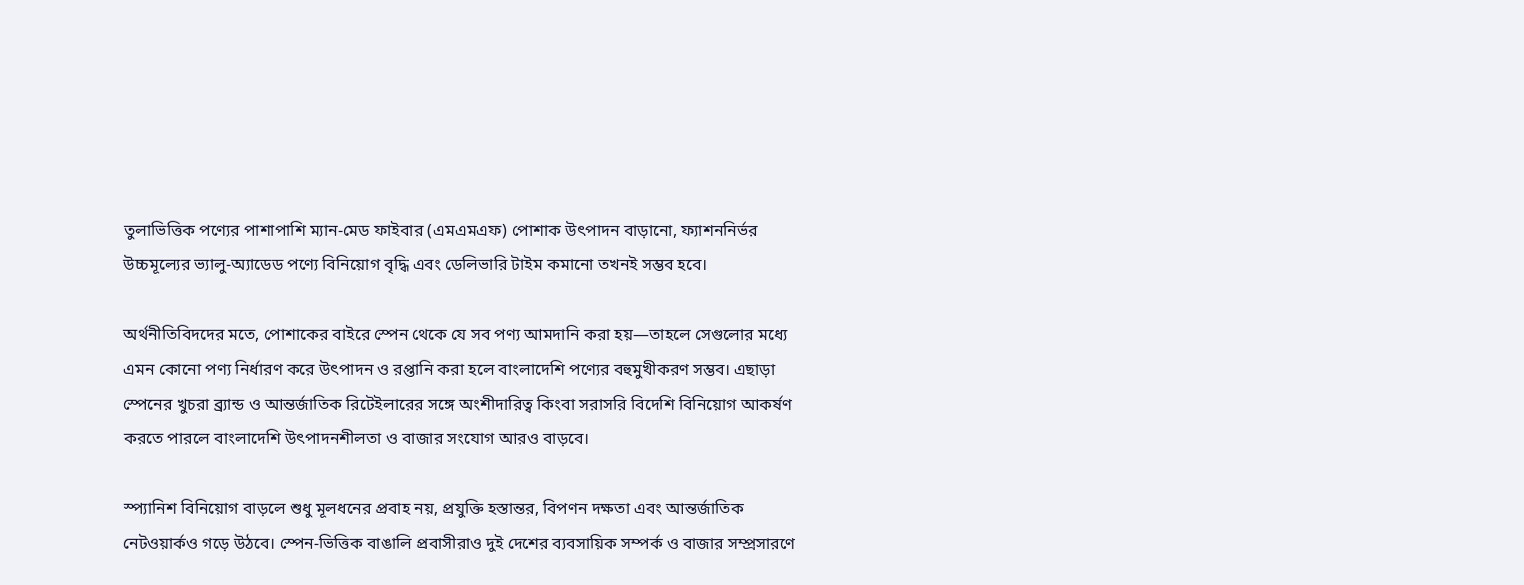তুলাভিত্তিক পণ্যের পাশাপাশি ম্যান-মেড ফাইবার (এমএমএফ) পোশাক উৎপাদন বাড়ানো, ফ্যাশননির্ভর উচ্চমূল্যের ভ্যালু-অ্যাডেড পণ্যে বিনিয়োগ বৃদ্ধি এবং ডেলিভারি টাইম কমানো তখনই সম্ভব হবে।

অর্থনীতিবিদদের মতে, পোশাকের বাইরে স্পেন থেকে যে সব পণ্য আমদানি করা হয়—তাহলে সেগুলোর মধ্যে এমন কোনো পণ্য নির্ধারণ করে উৎপাদন ও রপ্তানি করা হলে বাংলাদেশি পণ্যের বহুমুখীকরণ সম্ভব। এছাড়া স্পেনের খুচরা ব্র্যান্ড ও আন্তর্জাতিক রিটেইলারের সঙ্গে অংশীদারিত্ব কিংবা সরাসরি বিদেশি বিনিয়োগ আকর্ষণ করতে পারলে বাংলাদেশি উৎপাদনশীলতা ও বাজার সংযোগ আরও বাড়বে।

স্প্যানিশ বিনিয়োগ বাড়লে শুধু মূলধনের প্রবাহ নয়, প্রযুক্তি হস্তান্তর, বিপণন দক্ষতা এবং আন্তর্জাতিক নেটওয়ার্কও গড়ে উঠবে। স্পেন-ভিত্তিক বাঙালি প্রবাসীরাও দুই দেশের ব্যবসায়িক সম্পর্ক ও বাজার সম্প্রসারণে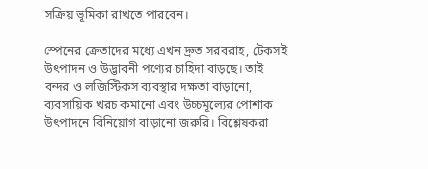সক্রিয় ভূমিকা রাখতে পারবেন।

স্পেনের ক্রেতাদের মধ্যে এখন দ্রুত সরবরাহ, টেকসই উৎপাদন ও উদ্ভাবনী পণ্যের চাহিদা বাড়ছে। তাই বন্দর ও লজিস্টিকস ব্যবস্থার দক্ষতা বাড়ানো, ব্যবসায়িক খরচ কমানো এবং উচ্চমূল্যের পোশাক উৎপাদনে বিনিয়োগ বাড়ানো জরুরি। বিশ্লেষকরা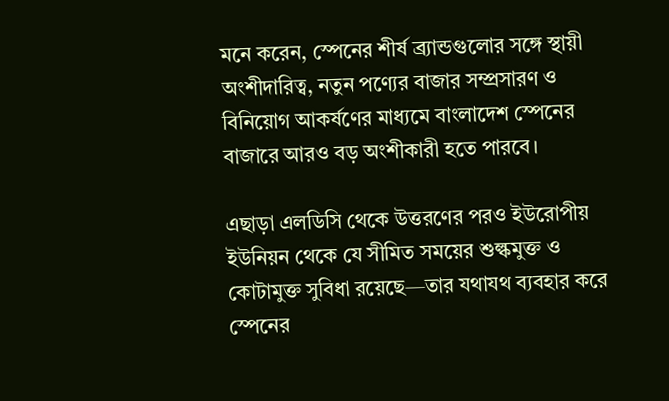মনে করেন, স্পেনের শীর্ষ ব্র্যান্ডগুলোর সঙ্গে স্থায়ী অংশীদারিত্ব, নতুন পণ্যের বাজার সম্প্রসারণ ও বিনিয়োগ আকর্ষণের মাধ্যমে বাংলাদেশ স্পেনের বাজারে আরও বড় অংশীকারী হতে পারবে।

এছাড়া এলডিসি থেকে উত্তরণের পরও ইউরোপীয় ইউনিয়ন থেকে যে সীমিত সময়ের শুল্কমুক্ত ও কোটামুক্ত সুবিধা রয়েছে—তার যথাযথ ব্যবহার করে স্পেনের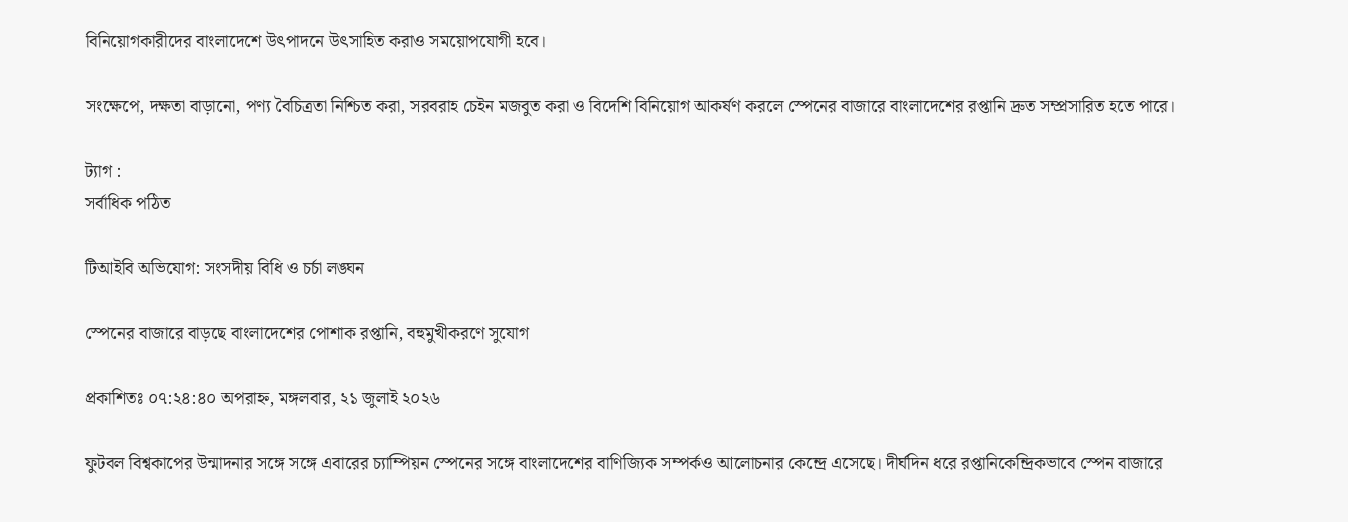বিনিয়োগকারীদের বাংলাদেশে উৎপাদনে উৎসাহিত করাও সময়োপযোগী হবে।

সংক্ষেপে, দক্ষতা বাড়ানো, পণ্য বৈচিত্রতা নিশ্চিত করা, সরবরাহ চেইন মজবুত করা ও বিদেশি বিনিয়োগ আকর্ষণ করলে স্পেনের বাজারে বাংলাদেশের রপ্তানি দ্রুত সম্প্রসারিত হতে পারে।

ট্যাগ :
সর্বাধিক পঠিত

টিআইবি অভিযোগ: সংসদীয় বিধি ও চর্চা লঙ্ঘন

স্পেনের বাজারে বাড়ছে বাংলাদেশের পোশাক রপ্তানি, বহুমুখীকরণে সুযোগ

প্রকাশিতঃ ০৭:২৪:৪০ অপরাহ্ন, মঙ্গলবার, ২১ জুলাই ২০২৬

ফুটবল বিশ্বকাপের উন্মাদনার সঙ্গে সঙ্গে এবারের চ্যাম্পিয়ন স্পেনের সঙ্গে বাংলাদেশের বাণিজ্যিক সম্পর্কও আলোচনার কেন্দ্রে এসেছে। দীর্ঘদিন ধরে রপ্তানিকেন্দ্রিকভাবে স্পেন বাজারে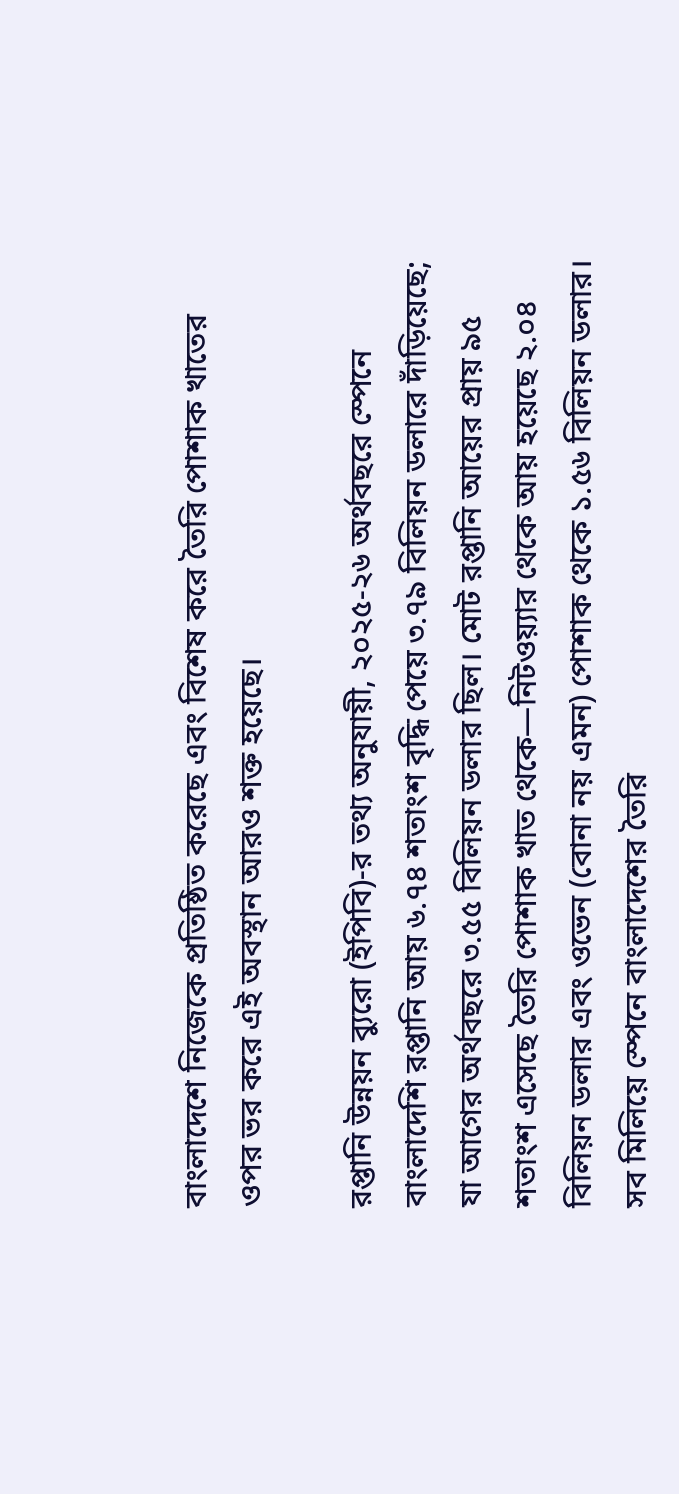বাংলাদেশে নিজেকে প্রতিষ্ঠিত করেছে এবং বিশেষ করে তৈরি পোশাক খাতের ওপর ভর করে এই অবস্থান আরও শক্ত হয়েছে।

রপ্তানি উন্নয়ন ব্যুরো (ইপিবি)-র তথ্য অনুযায়ী, ২০২৫-২৬ অর্থবছরে স্পেনে বাংলাদেশি রপ্তানি আয় ৬.৭৪ শতাংশ বৃদ্ধি পেয়ে ৩.৭৯ বিলিয়ন ডলারে দাঁড়িয়েছে; যা আগের অর্থবছরে ৩.৫৫ বিলিয়ন ডলার ছিল। মোট রপ্তানি আয়ের প্রায় ৯৫ শতাংশ এসেছে তৈরি পোশাক খাত থেকে—নিটওয়্যার থেকে আয় হয়েছে ২.০৪ বিলিয়ন ডলার এবং ওভেন (বোনা নয় এমন) পোশাক থেকে ১.৫৬ বিলিয়ন ডলার। সব মিলিয়ে স্পেনে বাংলাদেশের তৈরি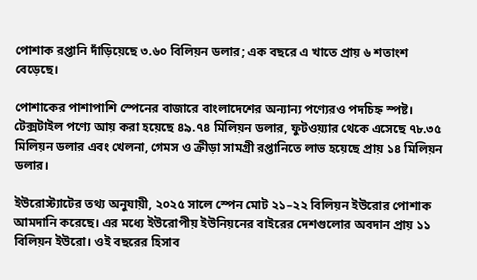পোশাক রপ্তানি দাঁড়িয়েছে ৩.৬০ বিলিয়ন ডলার; এক বছরে এ খাতে প্রায় ৬ শতাংশ বেড়েছে।

পোশাকের পাশাপাশি স্পেনের বাজারে বাংলাদেশের অন্যান্য পণ্যেরও পদচিহ্ন স্পষ্ট। টেক্সটাইল পণ্যে আয় করা হয়েছে ৪৯.৭৪ মিলিয়ন ডলার, ফুটওয়্যার থেকে এসেছে ৭৮.৩৫ মিলিয়ন ডলার এবং খেলনা, গেমস ও ক্রীড়া সামগ্রী রপ্তানিতে লাভ হয়েছে প্রায় ১৪ মিলিয়ন ডলার।

ইউরোস্ট্যাটের তথ্য অনুযায়ী, ২০২৫ সালে স্পেন মোট ২১–২২ বিলিয়ন ইউরোর পোশাক আমদানি করেছে। এর মধ্যে ইউরোপীয় ইউনিয়নের বাইরের দেশগুলোর অবদান প্রায় ১১ বিলিয়ন ইউরো। ওই বছরের হিসাব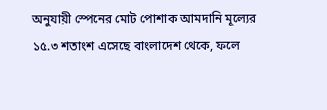অনুযায়ী স্পেনের মোট পোশাক আমদানি মূল্যের ১৫.৩ শতাংশ এসেছে বাংলাদেশ থেকে, ফলে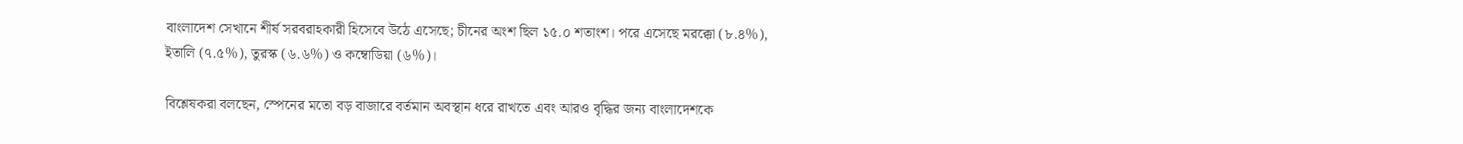বাংলাদেশ সেখানে শীর্ষ সরবরাহকারী হিসেবে উঠে এসেছে; চীনের অংশ ছিল ১৫.০ শতাংশ। পরে এসেছে মরক্কো (৮.৪%), ইতালি (৭.৫%), তুরস্ক (৬.৬%) ও কম্বোডিয়া (৬%)।

বিশ্লেষকরা বলছেন, স্পেনের মতো বড় বাজারে বর্তমান অবস্থান ধরে রাখতে এবং আরও বৃদ্ধির জন্য বাংলাদেশকে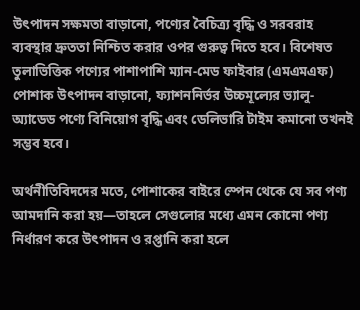উৎপাদন সক্ষমতা বাড়ানো, পণ্যের বৈচিত্র্য বৃদ্ধি ও সরবরাহ ব্যবস্থার দ্রুততা নিশ্চিত করার ওপর গুরুত্ব দিতে হবে। বিশেষত তুলাভিত্তিক পণ্যের পাশাপাশি ম্যান-মেড ফাইবার (এমএমএফ) পোশাক উৎপাদন বাড়ানো, ফ্যাশননির্ভর উচ্চমূল্যের ভ্যালু-অ্যাডেড পণ্যে বিনিয়োগ বৃদ্ধি এবং ডেলিভারি টাইম কমানো তখনই সম্ভব হবে।

অর্থনীতিবিদদের মতে, পোশাকের বাইরে স্পেন থেকে যে সব পণ্য আমদানি করা হয়—তাহলে সেগুলোর মধ্যে এমন কোনো পণ্য নির্ধারণ করে উৎপাদন ও রপ্তানি করা হলে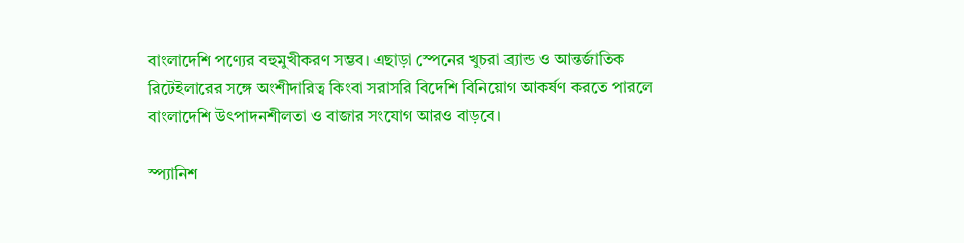বাংলাদেশি পণ্যের বহুমুখীকরণ সম্ভব। এছাড়া স্পেনের খুচরা ব্র্যান্ড ও আন্তর্জাতিক রিটেইলারের সঙ্গে অংশীদারিত্ব কিংবা সরাসরি বিদেশি বিনিয়োগ আকর্ষণ করতে পারলে বাংলাদেশি উৎপাদনশীলতা ও বাজার সংযোগ আরও বাড়বে।

স্প্যানিশ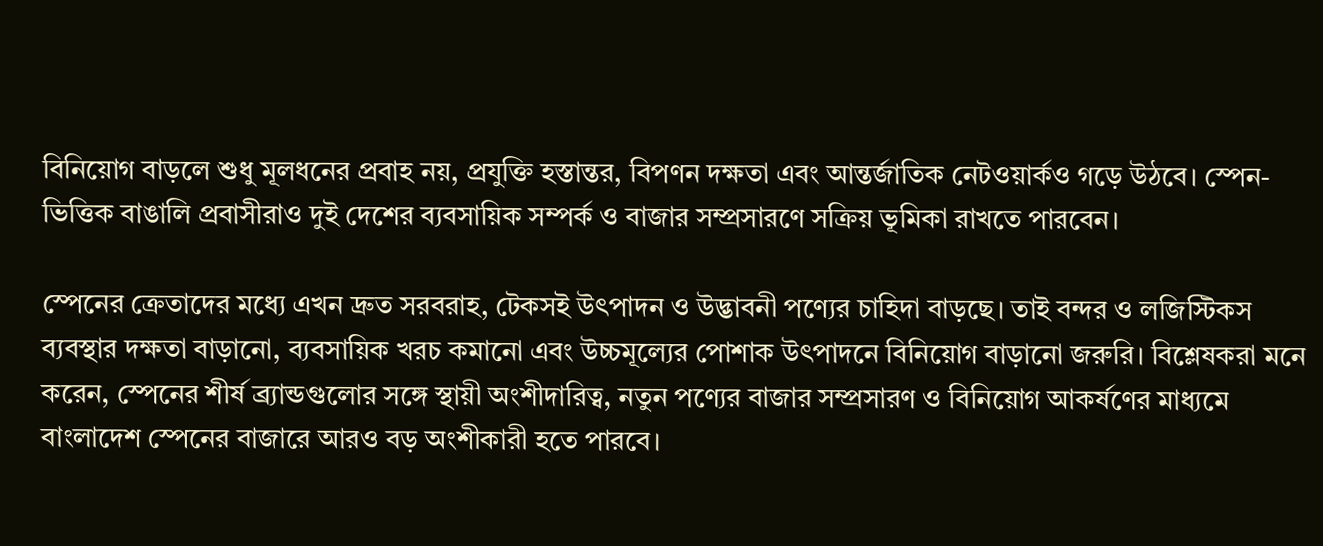বিনিয়োগ বাড়লে শুধু মূলধনের প্রবাহ নয়, প্রযুক্তি হস্তান্তর, বিপণন দক্ষতা এবং আন্তর্জাতিক নেটওয়ার্কও গড়ে উঠবে। স্পেন-ভিত্তিক বাঙালি প্রবাসীরাও দুই দেশের ব্যবসায়িক সম্পর্ক ও বাজার সম্প্রসারণে সক্রিয় ভূমিকা রাখতে পারবেন।

স্পেনের ক্রেতাদের মধ্যে এখন দ্রুত সরবরাহ, টেকসই উৎপাদন ও উদ্ভাবনী পণ্যের চাহিদা বাড়ছে। তাই বন্দর ও লজিস্টিকস ব্যবস্থার দক্ষতা বাড়ানো, ব্যবসায়িক খরচ কমানো এবং উচ্চমূল্যের পোশাক উৎপাদনে বিনিয়োগ বাড়ানো জরুরি। বিশ্লেষকরা মনে করেন, স্পেনের শীর্ষ ব্র্যান্ডগুলোর সঙ্গে স্থায়ী অংশীদারিত্ব, নতুন পণ্যের বাজার সম্প্রসারণ ও বিনিয়োগ আকর্ষণের মাধ্যমে বাংলাদেশ স্পেনের বাজারে আরও বড় অংশীকারী হতে পারবে।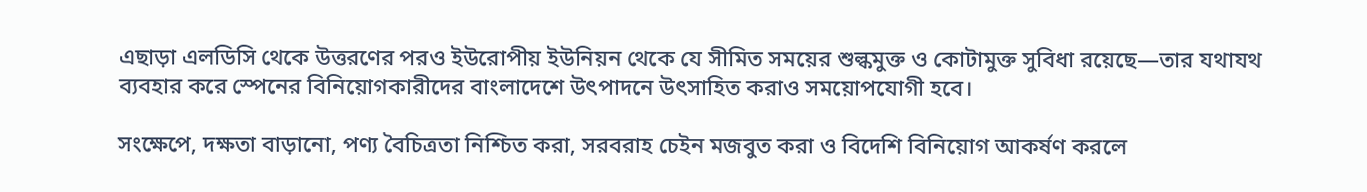এছাড়া এলডিসি থেকে উত্তরণের পরও ইউরোপীয় ইউনিয়ন থেকে যে সীমিত সময়ের শুল্কমুক্ত ও কোটামুক্ত সুবিধা রয়েছে—তার যথাযথ ব্যবহার করে স্পেনের বিনিয়োগকারীদের বাংলাদেশে উৎপাদনে উৎসাহিত করাও সময়োপযোগী হবে।

সংক্ষেপে, দক্ষতা বাড়ানো, পণ্য বৈচিত্রতা নিশ্চিত করা, সরবরাহ চেইন মজবুত করা ও বিদেশি বিনিয়োগ আকর্ষণ করলে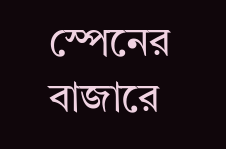স্পেনের বাজারে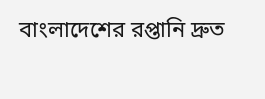বাংলাদেশের রপ্তানি দ্রুত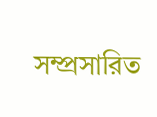সম্প্রসারিত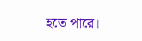হতে পারে।